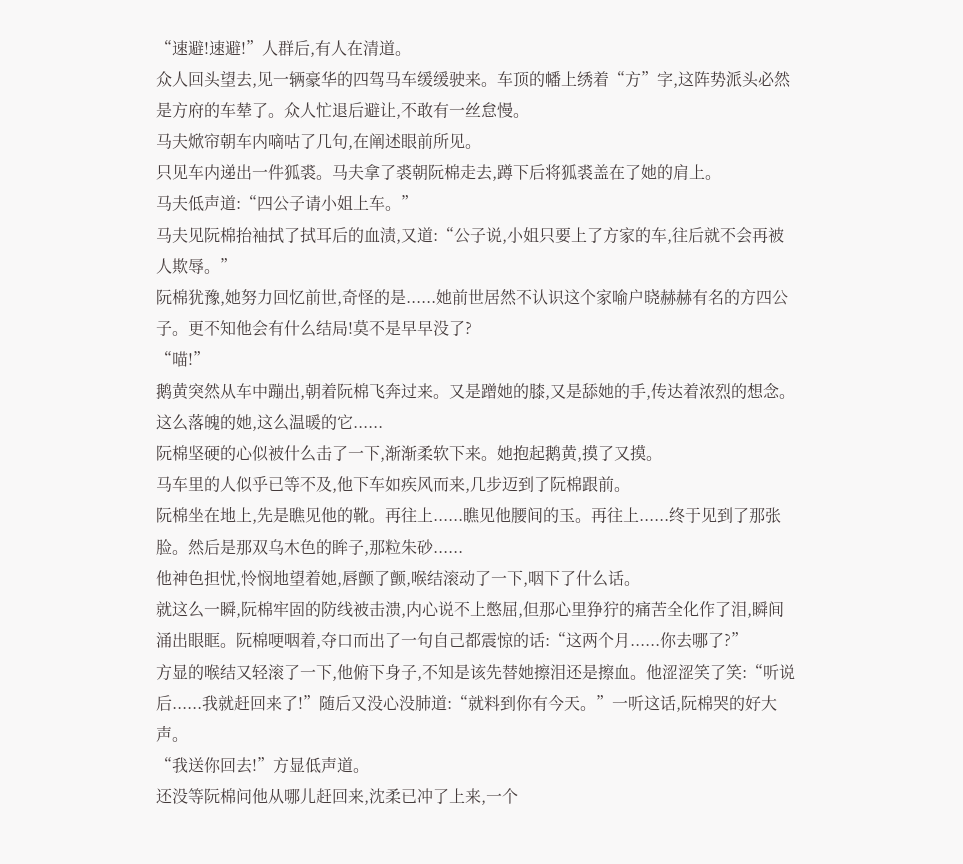“速避!速避!”人群后,有人在清道。
众人回头望去,见一辆豪华的四驾马车缓缓驶来。车顶的幡上绣着“方”字,这阵势派头必然是方府的车辇了。众人忙退后避让,不敢有一丝怠慢。
马夫焮帘朝车内嘀咕了几句,在阐述眼前所见。
只见车内递出一件狐裘。马夫拿了裘朝阮棉走去,蹲下后将狐裘盖在了她的肩上。
马夫低声道:“四公子请小姐上车。”
马夫见阮棉抬袖拭了拭耳后的血渍,又道:“公子说,小姐只要上了方家的车,往后就不会再被人欺辱。”
阮棉犹豫,她努力回忆前世,奇怪的是......她前世居然不认识这个家喻户晓赫赫有名的方四公子。更不知他会有什么结局!莫不是早早没了?
“喵!”
鹅黄突然从车中蹦出,朝着阮棉飞奔过来。又是蹭她的膝,又是舔她的手,传达着浓烈的想念。
这么落魄的她,这么温暖的它......
阮棉坚硬的心似被什么击了一下,渐渐柔软下来。她抱起鹅黄,摸了又摸。
马车里的人似乎已等不及,他下车如疾风而来,几步迈到了阮棉跟前。
阮棉坐在地上,先是瞧见他的靴。再往上......瞧见他腰间的玉。再往上......终于见到了那张脸。然后是那双乌木色的眸子,那粒朱砂......
他神色担忧,怜悯地望着她,唇颤了颤,喉结滚动了一下,咽下了什么话。
就这么一瞬,阮棉牢固的防线被击溃,内心说不上憋屈,但那心里狰狞的痛苦全化作了泪,瞬间涌出眼眶。阮棉哽咽着,夺口而出了一句自己都震惊的话:“这两个月......你去哪了?”
方显的喉结又轻滚了一下,他俯下身子,不知是该先替她擦泪还是擦血。他涩涩笑了笑:“听说后......我就赶回来了!”随后又没心没肺道:“就料到你有今天。”一听这话,阮棉哭的好大声。
“我送你回去!”方显低声道。
还没等阮棉问他从哪儿赶回来,沈柔已冲了上来,一个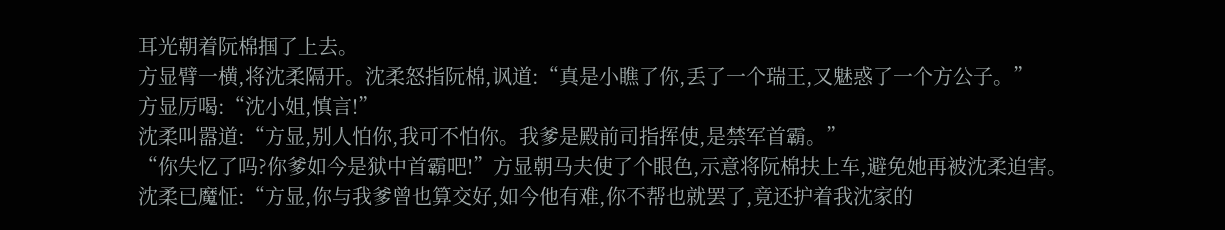耳光朝着阮棉掴了上去。
方显臂一横,将沈柔隔开。沈柔怒指阮棉,讽道:“真是小瞧了你,丢了一个瑞王,又魅惑了一个方公子。”
方显厉喝:“沈小姐,慎言!”
沈柔叫嚣道:“方显,别人怕你,我可不怕你。我爹是殿前司指挥使,是禁军首霸。”
“你失忆了吗?你爹如今是狱中首霸吧!”方显朝马夫使了个眼色,示意将阮棉扶上车,避免她再被沈柔迫害。
沈柔已魔怔:“方显,你与我爹曾也算交好,如今他有难,你不帮也就罢了,竟还护着我沈家的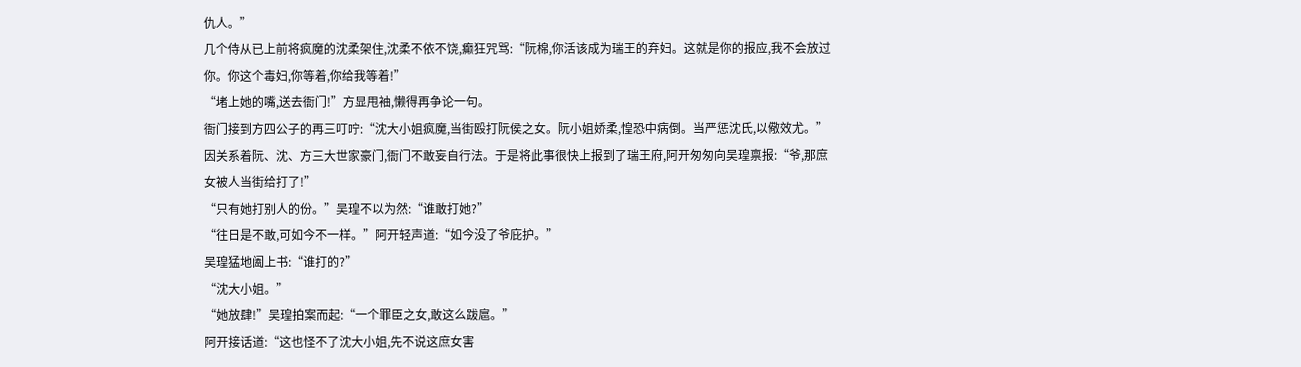仇人。”
几个侍从已上前将疯魔的沈柔架住,沈柔不依不饶,癫狂咒骂:“阮棉,你活该成为瑞王的弃妇。这就是你的报应,我不会放过你。你这个毒妇,你等着,你给我等着!”
“堵上她的嘴,送去衙门!”方显甩袖,懒得再争论一句。
衙门接到方四公子的再三叮咛:“沈大小姐疯魔,当街殴打阮侯之女。阮小姐娇柔,惶恐中病倒。当严惩沈氏,以儆效尤。”
因关系着阮、沈、方三大世家豪门,衙门不敢妄自行法。于是将此事很快上报到了瑞王府,阿开匆匆向吴瑝禀报:“爷,那庶女被人当街给打了!”
“只有她打别人的份。”吴瑝不以为然:“谁敢打她?”
“往日是不敢,可如今不一样。”阿开轻声道:“如今没了爷庇护。”
吴瑝猛地阖上书:“谁打的?”
“沈大小姐。”
“她放肆!”吴瑝拍案而起:“一个罪臣之女,敢这么跋扈。”
阿开接话道:“这也怪不了沈大小姐,先不说这庶女害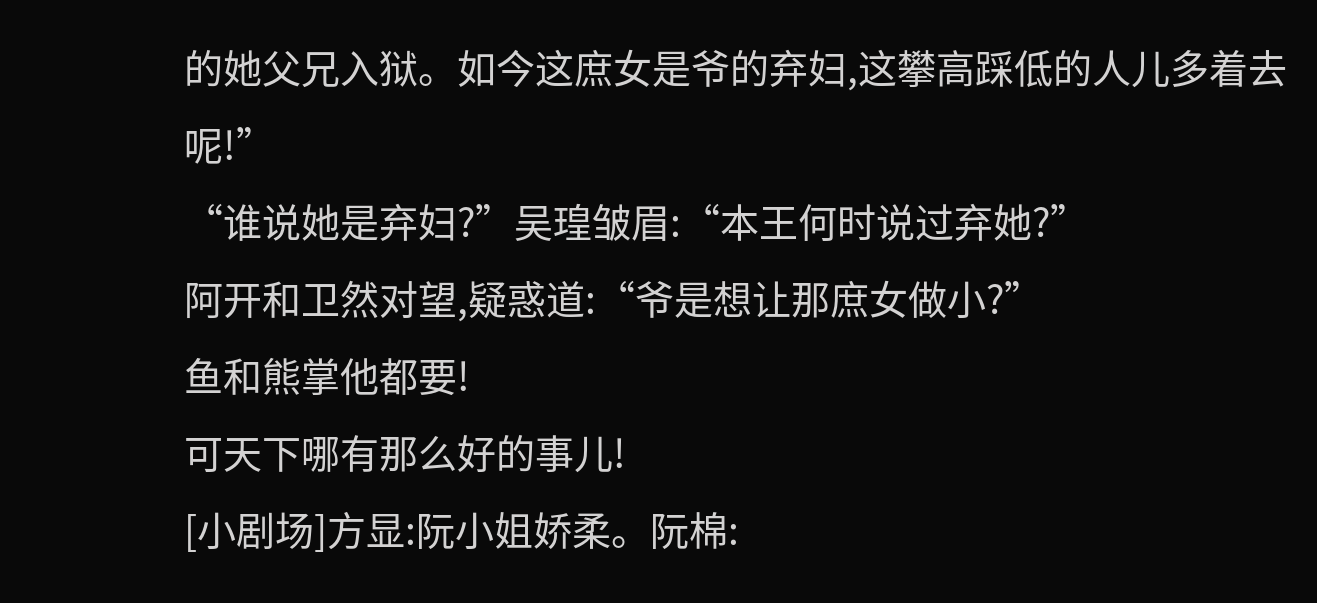的她父兄入狱。如今这庶女是爷的弃妇,这攀高踩低的人儿多着去呢!”
“谁说她是弃妇?”吴瑝皱眉:“本王何时说过弃她?”
阿开和卫然对望,疑惑道:“爷是想让那庶女做小?”
鱼和熊掌他都要!
可天下哪有那么好的事儿!
[小剧场]方显:阮小姐娇柔。阮棉: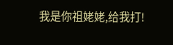我是你祖姥姥,给我打!